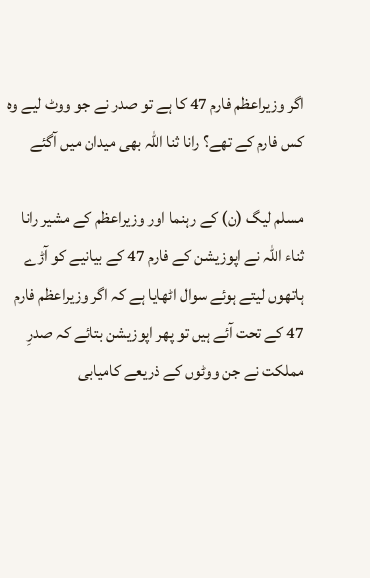اگر وزیراعظم فارم 47 کا ہے تو صدر نے جو ووٹ لیے وہ کس فارم کے تھے؟ رانا ثنا اللہ بھی میدان میں آگئے

مسلم لیگ (ن) کے رہنما اور وزیراعظم کے مشیر رانا ثناء اللہ نے اپوزیشن کے فارم 47 کے بیانیے کو آڑے ہاتھوں لیتے ہوئے سوال اٹھایا ہے کہ اگر وزیراعظم فارم 47 کے تحت آئے ہیں تو پھر اپوزیشن بتائے کہ صدرِ مملکت نے جن ووٹوں کے ذریعے کامیابی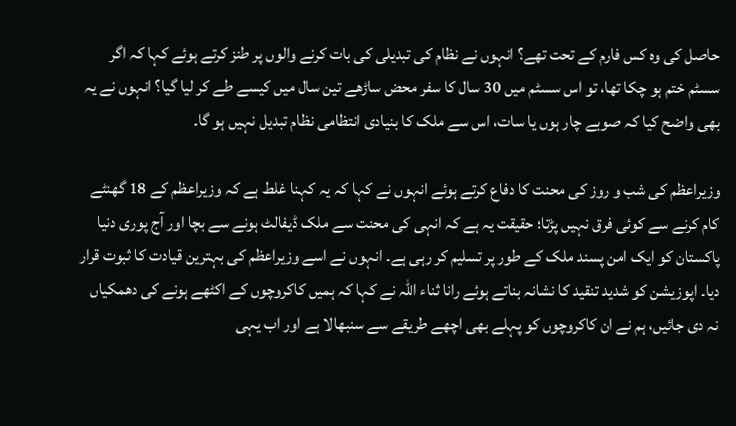حاصل کی وہ کس فارم کے تحت تھے؟ انہوں نے نظام کی تبدیلی کی بات کرنے والوں پر طنز کرتے ہوئے کہا کہ اگر سسٹم ختم ہو چکا تھا، تو اس سسٹم میں 30 سال کا سفر محض ساڑھے تین سال میں کیسے طے کر لیا گیا؟ انہوں نے یہ بھی واضح کیا کہ صوبے چار ہوں یا سات، اس سے ملک کا بنیادی انتظامی نظام تبدیل نہیں ہو گا۔

وزیراعظم کی شب و روز کی محنت کا دفاع کرتے ہوئے انہوں نے کہا کہ یہ کہنا غلط ہے کہ وزیراعظم کے 18 گھنٹے کام کرنے سے کوئی فرق نہیں پڑتا؛ حقیقت یہ ہے کہ انہی کی محنت سے ملک ڈیفالٹ ہونے سے بچا اور آج پوری دنیا پاکستان کو ایک امن پسند ملک کے طور پر تسلیم کر رہی ہے۔ انہوں نے اسے وزیراعظم کی بہترین قیادت کا ثبوت قرار دیا۔ اپوزیشن کو شدید تنقید کا نشانہ بناتے ہوئے رانا ثناء اللہ نے کہا کہ ہمیں کاکروچوں کے اکٹھے ہونے کی دھمکیاں نہ دی جائیں، ہم نے ان کاکروچوں کو پہلے بھی اچھے طریقے سے سنبھالا ہے اور اب یہی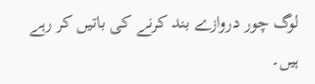لوگ چور دروازے بند کرنے کی باتیں کر رہے ہیں۔